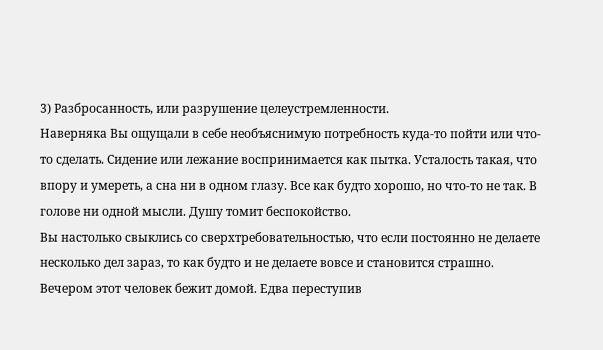3) Разбросанность, или разрушение целеустремленности.
Наверняка Вы ощущали в себе необъяснимую потребность куда-то пойти или что-то сделать. Сидение или лежание воспринимается как пытка. Усталость такая, что впору и умереть, а сна ни в одном глазу. Все как будто хорошо, но что-то не так. В голове ни одной мысли. Душу томит беспокойство.
Вы настолько свыклись со сверхтребовательностью, что если постоянно не делаете несколько дел зараз, то как будто и не делаете вовсе и становится страшно.
Вечером этот человек бежит домой. Едва переступив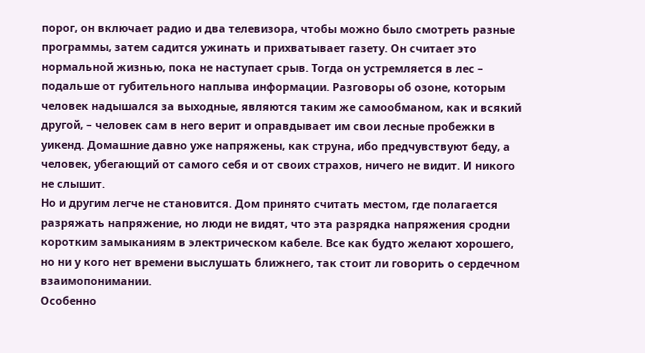порог, он включает радио и два телевизора, чтобы можно было смотреть разные программы, затем садится ужинать и прихватывает газету. Он считает это нормальной жизнью, пока не наступает срыв. Тогда он устремляется в лес – подальше от губительного наплыва информации. Разговоры об озоне, которым человек надышался за выходные, являются таким же самообманом, как и всякий другой, – человек сам в него верит и оправдывает им свои лесные пробежки в уикенд. Домашние давно уже напряжены, как струна, ибо предчувствуют беду, а человек, убегающий от самого себя и от своих страхов, ничего не видит. И никого не слышит.
Но и другим легче не становится. Дом принято считать местом, где полагается разряжать напряжение, но люди не видят, что эта разрядка напряжения сродни коротким замыканиям в электрическом кабеле. Все как будто желают хорошего, но ни у кого нет времени выслушать ближнего, так стоит ли говорить о сердечном взаимопонимании.
Особенно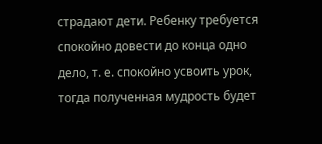страдают дети. Ребенку требуется спокойно довести до конца одно дело, т. е. спокойно усвоить урок, тогда полученная мудрость будет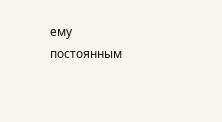ему постоянным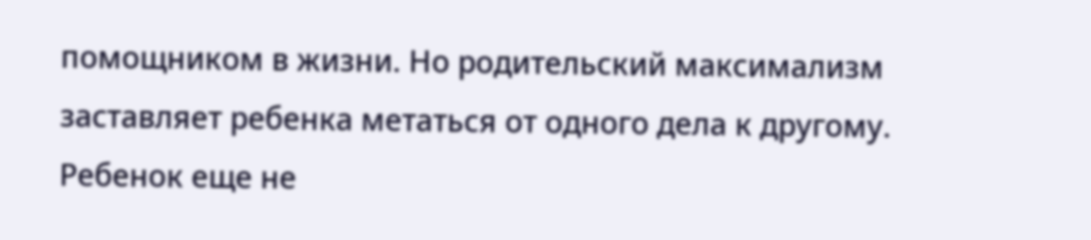помощником в жизни. Но родительский максимализм заставляет ребенка метаться от одного дела к другому. Ребенок еще не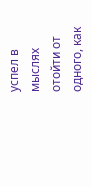успел в мыслях отойти от одного, как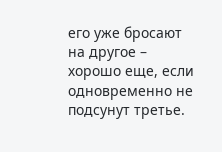его уже бросают на другое – хорошо еще, если одновременно не подсунут третье.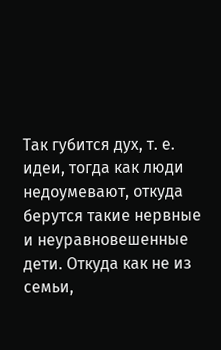Так губится дух, т. е. идеи, тогда как люди недоумевают, откуда берутся такие нервные и неуравновешенные дети. Откуда как не из семьи,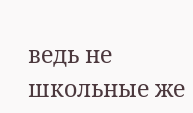ведь не школьные же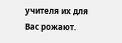учителя их для Вас рожают.